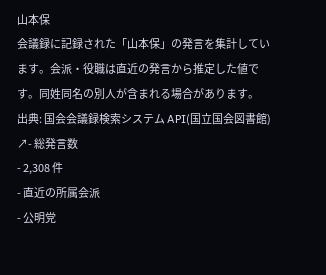山本保
会議録に記録された「山本保」の発言を集計しています。会派・役職は直近の発言から推定した値です。同姓同名の別人が含まれる場合があります。
出典: 国会会議録検索システム API(国立国会図書館) ↗- 総発言数
- 2,308 件
- 直近の所属会派
- 公明党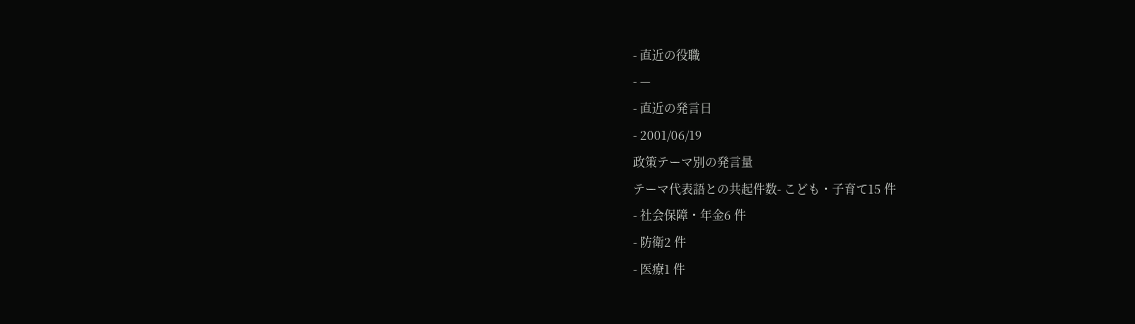- 直近の役職
- —
- 直近の発言日
- 2001/06/19
政策テーマ別の発言量
テーマ代表語との共起件数- こども・子育て15 件
- 社会保障・年金6 件
- 防衛2 件
- 医療1 件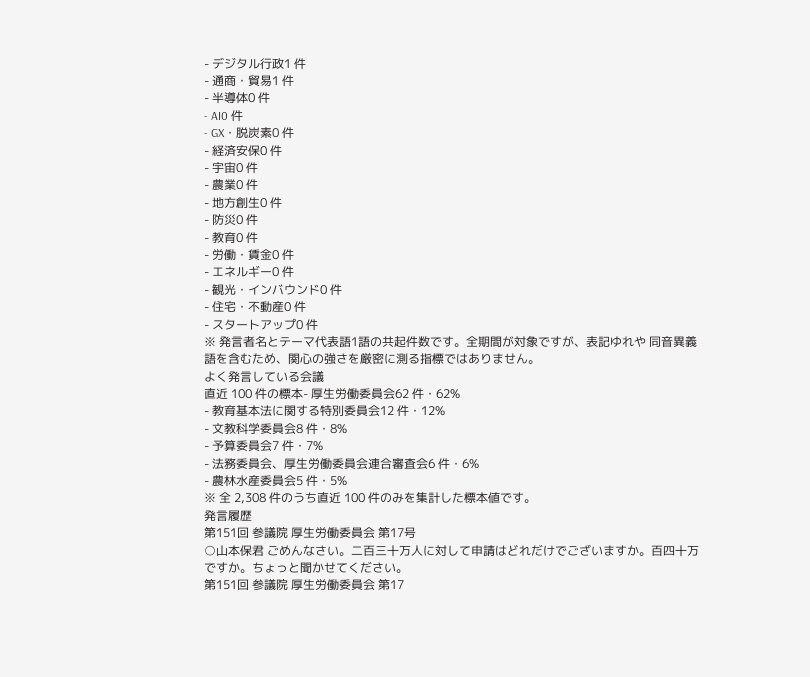- デジタル行政1 件
- 通商・貿易1 件
- 半導体0 件
- AI0 件
- GX・脱炭素0 件
- 経済安保0 件
- 宇宙0 件
- 農業0 件
- 地方創生0 件
- 防災0 件
- 教育0 件
- 労働・賃金0 件
- エネルギー0 件
- 観光・インバウンド0 件
- 住宅・不動産0 件
- スタートアップ0 件
※ 発言者名とテーマ代表語1語の共起件数です。全期間が対象ですが、表記ゆれや 同音異義語を含むため、関心の強さを厳密に測る指標ではありません。
よく発言している会議
直近 100 件の標本- 厚生労働委員会62 件・62%
- 教育基本法に関する特別委員会12 件・12%
- 文教科学委員会8 件・8%
- 予算委員会7 件・7%
- 法務委員会、厚生労働委員会連合審査会6 件・6%
- 農林水産委員会5 件・5%
※ 全 2,308 件のうち直近 100 件のみを集計した標本値です。
発言履歴
第151回 参議院 厚生労働委員会 第17号
○山本保君 ごめんなさい。二百三十万人に対して申請はどれだけでございますか。百四十万ですか。ちょっと聞かせてください。
第151回 参議院 厚生労働委員会 第17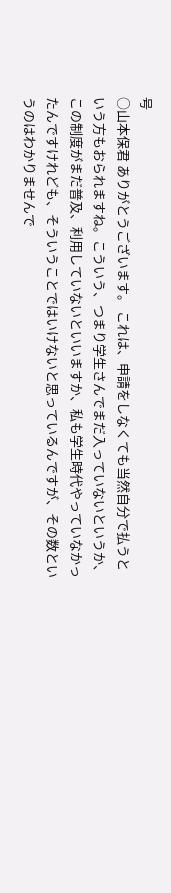号
○山本保君 ありがとうございます。 これは、申請をしなくても当然自分で払うという方もおられますね。こういう、つまり学生さんでまだ入っていないというか、この制度がまだ普及、利用していないといいますか、私も学生時代やっていなかったんですけれども、そういうことではいけないと思っているんですが、その数というのはわかりませんで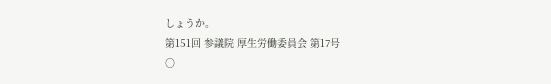しょうか。
第151回 参議院 厚生労働委員会 第17号
○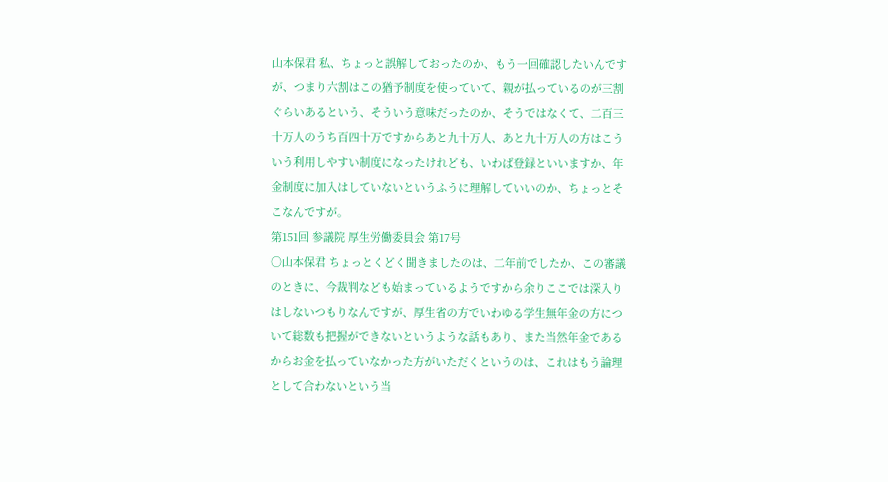山本保君 私、ちょっと誤解しておったのか、もう一回確認したいんですが、つまり六割はこの猶予制度を使っていて、親が払っているのが三割ぐらいあるという、そういう意味だったのか、そうではなくて、二百三十万人のうち百四十万ですからあと九十万人、あと九十万人の方はこういう利用しやすい制度になったけれども、いわば登録といいますか、年金制度に加入はしていないというふうに理解していいのか、ちょっとそこなんですが。
第151回 参議院 厚生労働委員会 第17号
○山本保君 ちょっとくどく聞きましたのは、二年前でしたか、この審議のときに、今裁判なども始まっているようですから余りここでは深入りはしないつもりなんですが、厚生省の方でいわゆる学生無年金の方について総数も把握ができないというような話もあり、また当然年金であるからお金を払っていなかった方がいただくというのは、これはもう論理として合わないという当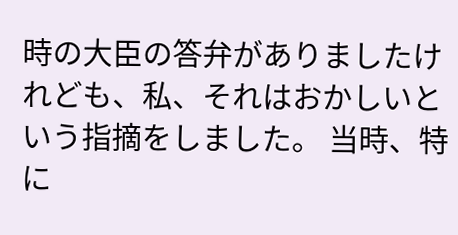時の大臣の答弁がありましたけれども、私、それはおかしいという指摘をしました。 当時、特に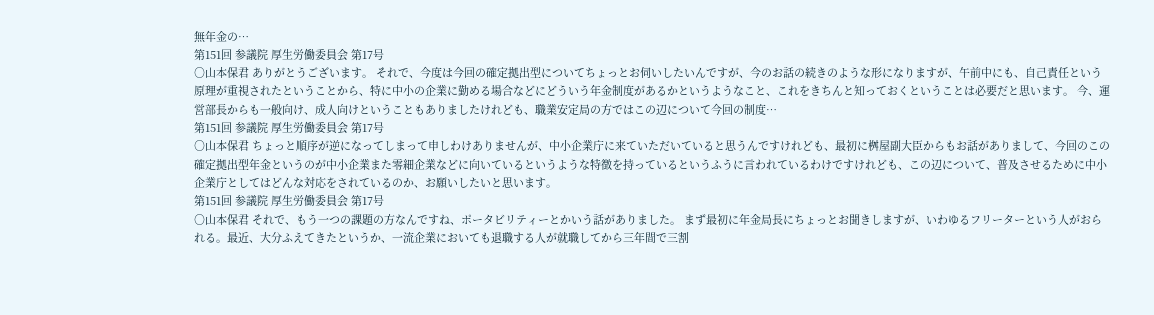無年金の…
第151回 参議院 厚生労働委員会 第17号
○山本保君 ありがとうございます。 それで、今度は今回の確定拠出型についてちょっとお伺いしたいんですが、今のお話の続きのような形になりますが、午前中にも、自己責任という原理が重視されたということから、特に中小の企業に勤める場合などにどういう年金制度があるかというようなこと、これをきちんと知っておくということは必要だと思います。 今、運営部長からも一般向け、成人向けということもありましたけれども、職業安定局の方ではこの辺について今回の制度…
第151回 参議院 厚生労働委員会 第17号
○山本保君 ちょっと順序が逆になってしまって申しわけありませんが、中小企業庁に来ていただいていると思うんですけれども、最初に桝屋副大臣からもお話がありまして、今回のこの確定拠出型年金というのが中小企業また零細企業などに向いているというような特徴を持っているというふうに言われているわけですけれども、この辺について、普及させるために中小企業庁としてはどんな対応をされているのか、お願いしたいと思います。
第151回 参議院 厚生労働委員会 第17号
○山本保君 それで、もう一つの課題の方なんですね、ポータビリティーとかいう話がありました。 まず最初に年金局長にちょっとお聞きしますが、いわゆるフリーターという人がおられる。最近、大分ふえてきたというか、一流企業においても退職する人が就職してから三年間で三割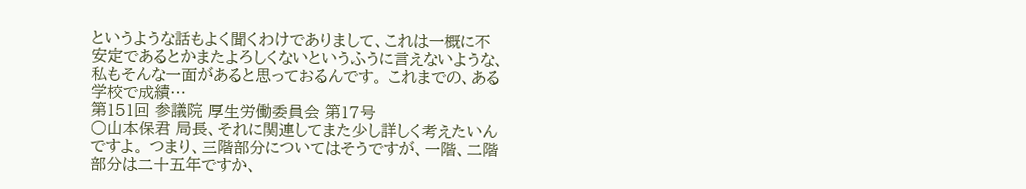というような話もよく聞くわけでありまして、これは一概に不安定であるとかまたよろしくないというふうに言えないような、私もそんな一面があると思っておるんです。 これまでの、ある学校で成績…
第151回 参議院 厚生労働委員会 第17号
○山本保君 局長、それに関連してまた少し詳しく考えたいんですよ。 つまり、三階部分についてはそうですが、一階、二階部分は二十五年ですか、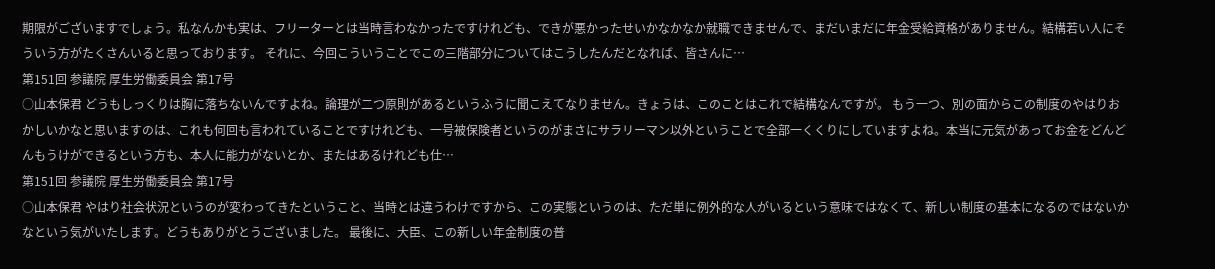期限がございますでしょう。私なんかも実は、フリーターとは当時言わなかったですけれども、できが悪かったせいかなかなか就職できませんで、まだいまだに年金受給資格がありません。結構若い人にそういう方がたくさんいると思っております。 それに、今回こういうことでこの三階部分についてはこうしたんだとなれば、皆さんに…
第151回 参議院 厚生労働委員会 第17号
○山本保君 どうもしっくりは胸に落ちないんですよね。論理が二つ原則があるというふうに聞こえてなりません。きょうは、このことはこれで結構なんですが。 もう一つ、別の面からこの制度のやはりおかしいかなと思いますのは、これも何回も言われていることですけれども、一号被保険者というのがまさにサラリーマン以外ということで全部一くくりにしていますよね。本当に元気があってお金をどんどんもうけができるという方も、本人に能力がないとか、またはあるけれども仕…
第151回 参議院 厚生労働委員会 第17号
○山本保君 やはり社会状況というのが変わってきたということ、当時とは違うわけですから、この実態というのは、ただ単に例外的な人がいるという意味ではなくて、新しい制度の基本になるのではないかなという気がいたします。どうもありがとうございました。 最後に、大臣、この新しい年金制度の普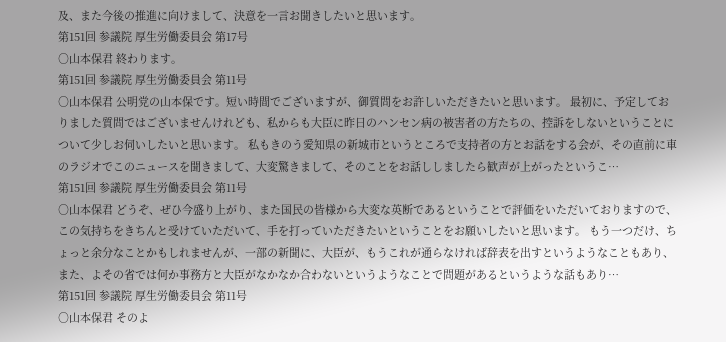及、また今後の推進に向けまして、決意を一言お聞きしたいと思います。
第151回 参議院 厚生労働委員会 第17号
○山本保君 終わります。
第151回 参議院 厚生労働委員会 第11号
○山本保君 公明党の山本保です。短い時間でございますが、御質問をお許しいただきたいと思います。 最初に、予定しておりました質問ではございませんけれども、私からも大臣に昨日のハンセン病の被害者の方たちの、控訴をしないということについて少しお伺いしたいと思います。 私もきのう愛知県の新城市というところで支持者の方とお話をする会が、その直前に車のラジオでこのニュースを聞きまして、大変驚きまして、そのことをお話ししましたら歓声が上がったというこ…
第151回 参議院 厚生労働委員会 第11号
○山本保君 どうぞ、ぜひ今盛り上がり、また国民の皆様から大変な英断であるということで評価をいただいておりますので、この気持ちをきちんと受けていただいて、手を打っていただきたいということをお願いしたいと思います。 もう一つだけ、ちょっと余分なことかもしれませんが、一部の新聞に、大臣が、もうこれが通らなければ辞表を出すというようなこともあり、また、よその省では何か事務方と大臣がなかなか合わないというようなことで問題があるというような話もあり…
第151回 参議院 厚生労働委員会 第11号
○山本保君 そのよ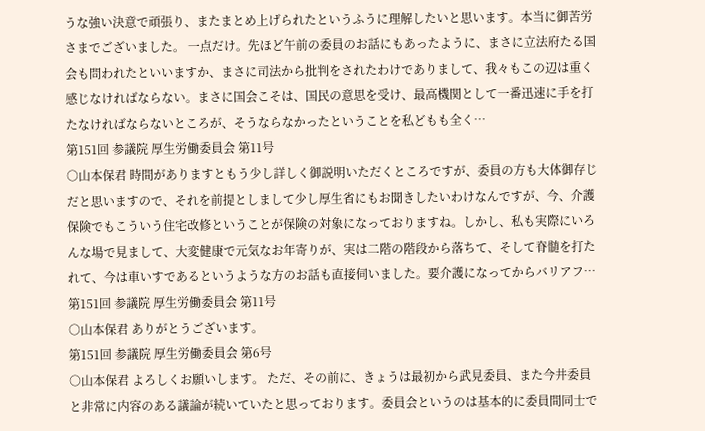うな強い決意で頑張り、またまとめ上げられたというふうに理解したいと思います。本当に御苦労さまでございました。 一点だけ。先ほど午前の委員のお話にもあったように、まさに立法府たる国会も問われたといいますか、まさに司法から批判をされたわけでありまして、我々もこの辺は重く感じなければならない。まさに国会こそは、国民の意思を受け、最高機関として一番迅速に手を打たなければならないところが、そうならなかったということを私どもも全く…
第151回 参議院 厚生労働委員会 第11号
○山本保君 時間がありますともう少し詳しく御説明いただくところですが、委員の方も大体御存じだと思いますので、それを前提としまして少し厚生省にもお聞きしたいわけなんですが、今、介護保険でもこういう住宅改修ということが保険の対象になっておりますね。しかし、私も実際にいろんな場で見まして、大変健康で元気なお年寄りが、実は二階の階段から落ちて、そして脊髄を打たれて、今は車いすであるというような方のお話も直接伺いました。要介護になってからバリアフ…
第151回 参議院 厚生労働委員会 第11号
○山本保君 ありがとうございます。
第151回 参議院 厚生労働委員会 第6号
○山本保君 よろしくお願いします。 ただ、その前に、きょうは最初から武見委員、また今井委員と非常に内容のある議論が続いていたと思っております。委員会というのは基本的に委員間同士で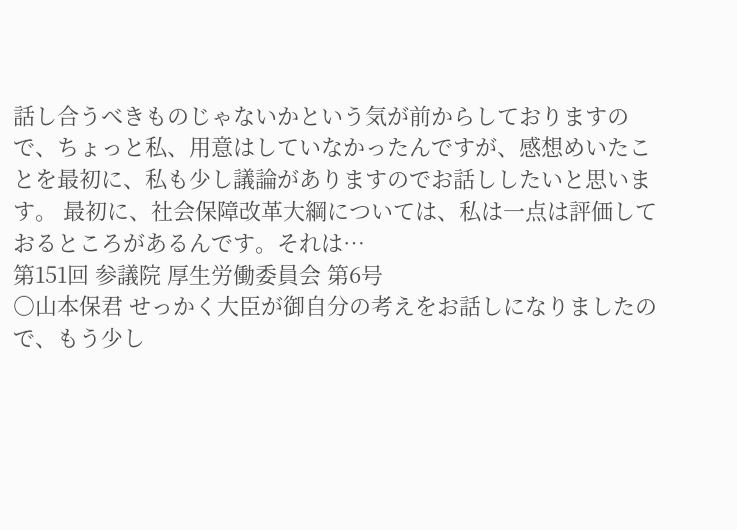話し合うべきものじゃないかという気が前からしておりますので、ちょっと私、用意はしていなかったんですが、感想めいたことを最初に、私も少し議論がありますのでお話ししたいと思います。 最初に、社会保障改革大綱については、私は一点は評価しておるところがあるんです。それは…
第151回 参議院 厚生労働委員会 第6号
○山本保君 せっかく大臣が御自分の考えをお話しになりましたので、もう少し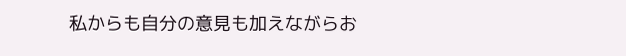私からも自分の意見も加えながらお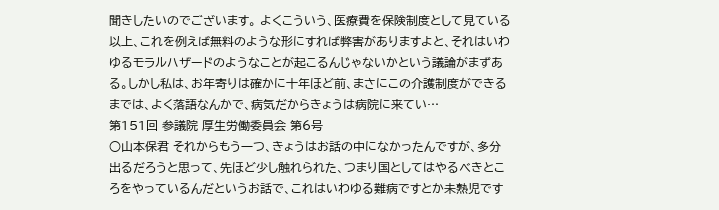聞きしたいのでございます。 よくこういう、医療費を保険制度として見ている以上、これを例えば無料のような形にすれば弊害がありますよと、それはいわゆるモラルハザードのようなことが起こるんじゃないかという議論がまずある。しかし私は、お年寄りは確かに十年ほど前、まさにこの介護制度ができるまでは、よく落語なんかで、病気だからきょうは病院に来てい…
第151回 参議院 厚生労働委員会 第6号
○山本保君 それからもう一つ、きょうはお話の中になかったんですが、多分出るだろうと思って、先ほど少し触れられた、つまり国としてはやるべきところをやっているんだというお話で、これはいわゆる難病ですとか未熟児です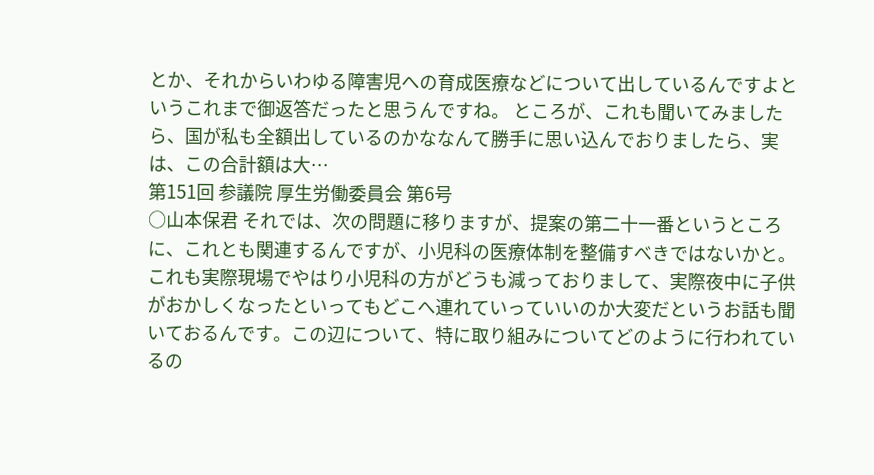とか、それからいわゆる障害児への育成医療などについて出しているんですよというこれまで御返答だったと思うんですね。 ところが、これも聞いてみましたら、国が私も全額出しているのかななんて勝手に思い込んでおりましたら、実は、この合計額は大…
第151回 参議院 厚生労働委員会 第6号
○山本保君 それでは、次の問題に移りますが、提案の第二十一番というところに、これとも関連するんですが、小児科の医療体制を整備すべきではないかと。これも実際現場でやはり小児科の方がどうも減っておりまして、実際夜中に子供がおかしくなったといってもどこへ連れていっていいのか大変だというお話も聞いておるんです。この辺について、特に取り組みについてどのように行われているの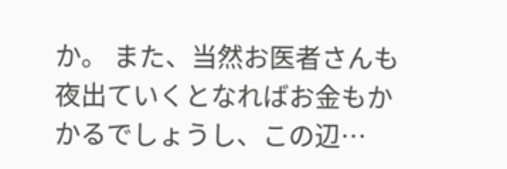か。 また、当然お医者さんも夜出ていくとなればお金もかかるでしょうし、この辺…